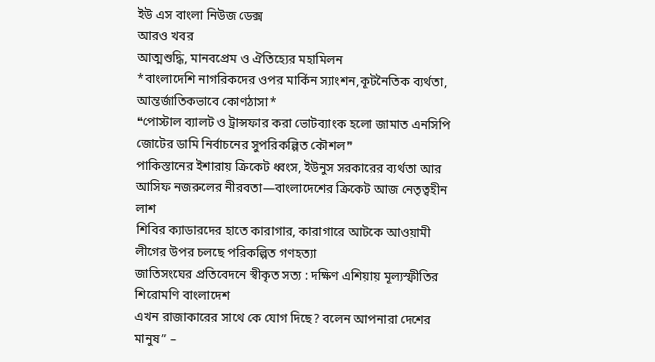ইউ এস বাংলা নিউজ ডেক্স
আরও খবর
আত্মশুদ্ধি, মানবপ্রেম ও ঐতিহ্যের মহামিলন
*বাংলাদেশি নাগরিকদের ওপর মার্কিন স্যাংশন,কূটনৈতিক ব্যর্থতা, আন্তর্জাতিকভাবে কোণঠাসা*
❝পোস্টাল ব্যালট ও ট্রান্সফার করা ভোটব্যাংক হলো জামাত এনসিপি জোটের ডামি নির্বাচনের সুপরিকল্পিত কৌশল❞
পাকিস্তানের ইশারায় ক্রিকেট ধ্বংস, ইউনুস সরকারের ব্যর্থতা আর আসিফ নজরুলের নীরবতা—বাংলাদেশের ক্রিকেট আজ নেতৃত্বহীন লাশ
শিবির ক্যাডারদের হাতে কারাগার, কারাগারে আটকে আওয়ামী লীগের উপর চলছে পরিকল্পিত গণহত্যা
জাতিসংঘের প্রতিবেদনে স্বীকৃত সত্য : দক্ষিণ এশিয়ায় মূল্যস্ফীতির শিরোমণি বাংলাদেশ
এখন রাজাকারের সাথে কে যোগ দিছে? বলেন আপনারা দেশের মানুষ” –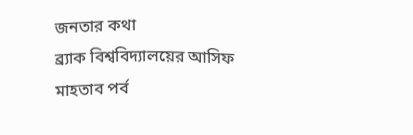জনতার কথা
ব্র্যাক বিশ্ববিদ্যালয়ের আসিফ মাহতাব পর্ব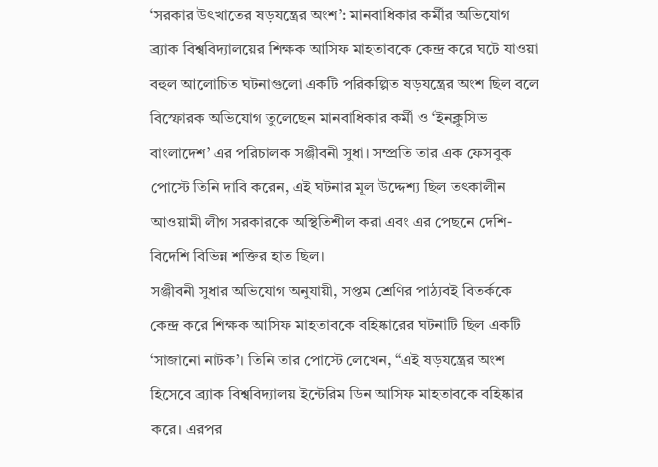‘সরকার উৎখাতের ষড়যন্ত্রের অংশ’: মানবাধিকার কর্মীর অভিযোগ
ব্র্যাক বিশ্ববিদ্যালয়ের শিক্ষক আসিফ মাহতাবকে কেন্দ্র করে ঘটে যাওয়া বহুল আলোচিত ঘটনাগুলো একটি পরিকল্পিত ষড়যন্ত্রের অংশ ছিল বলে বিস্ফোরক অভিযোগ তুলেছেন মানবাধিকার কর্মী ও ‘ইনক্লুসিভ বাংলাদেশ’ এর পরিচালক সঞ্জীবনী সুধা। সম্প্রতি তার এক ফেসবুক পোস্টে তিনি দাবি করেন, এই ঘটনার মূল উদ্দেশ্য ছিল তৎকালীন আওয়ামী লীগ সরকারকে অস্থিতিশীল করা এবং এর পেছনে দেশি-বিদেশি বিভিন্ন শক্তির হাত ছিল।
সঞ্জীবনী সুধার অভিযোগ অনুযায়ী, সপ্তম শ্রেণির পাঠ্যবই বিতর্ককে কেন্দ্র করে শিক্ষক আসিফ মাহতাবকে বহিষ্কারের ঘটনাটি ছিল একটি ‘সাজানো নাটক’। তিনি তার পোস্টে লেখেন, “এই ষড়যন্ত্রের অংশ হিসেবে ব্র্যাক বিশ্ববিদ্যালয় ইন্টেরিম ডিন আসিফ মাহতাবকে বহিষ্কার করে। এরপর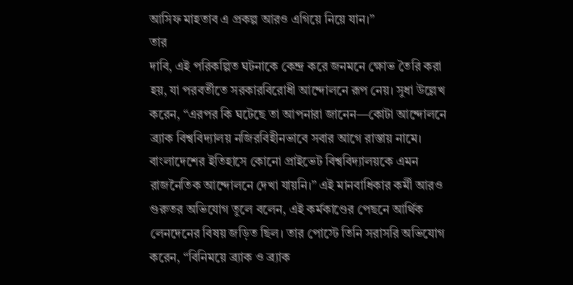আসিফ মাহতাব এ প্রকল্প আরও এগিয়ে নিয়ে যান।”
তার
দাবি, এই পরিকল্পিত ঘটনাকে কেন্দ্র করে জনমনে ক্ষোভ তৈরি করা হয়, যা পরবর্তীতে সরকারবিরোধী আন্দোলনে রূপ নেয়। সুধা উল্লেখ করেন, “এরপর কি ঘটেছে তা আপনারা জানেন—কোটা আন্দোলনে ব্র্যাক বিশ্ববিদ্যালয় নজিরবিহীনভাবে সবার আগে রাস্তায় নামে। বাংলাদেশের ইতিহাসে কোনো প্রাইভেট বিশ্ববিদ্যালয়কে এমন রাজনৈতিক আন্দোলনে দেখা যায়নি।” এই মানবাধিকার কর্মী আরও গুরুতর অভিযোগ তুলে বলেন, এই কর্মকাণ্ডের পেছনে আর্থিক লেনদেনের বিষয় জড়িত ছিল। তার পোস্টে তিনি সরাসরি অভিযোগ করেন, “বিনিময়ে ব্র্যাক ও ব্র্যাক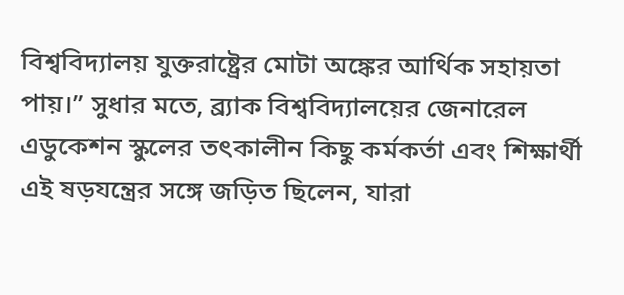বিশ্ববিদ্যালয় যুক্তরাষ্ট্রের মোটা অঙ্কের আর্থিক সহায়তা পায়।” সুধার মতে, ব্র্যাক বিশ্ববিদ্যালয়ের জেনারেল এডুকেশন স্কুলের তৎকালীন কিছু কর্মকর্তা এবং শিক্ষার্থী এই ষড়যন্ত্রের সঙ্গে জড়িত ছিলেন, যারা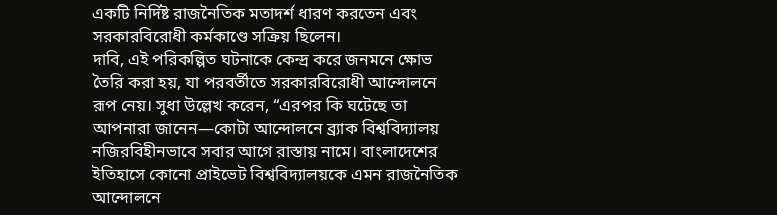একটি নির্দিষ্ট রাজনৈতিক মতাদর্শ ধারণ করতেন এবং
সরকারবিরোধী কর্মকাণ্ডে সক্রিয় ছিলেন।
দাবি, এই পরিকল্পিত ঘটনাকে কেন্দ্র করে জনমনে ক্ষোভ তৈরি করা হয়, যা পরবর্তীতে সরকারবিরোধী আন্দোলনে রূপ নেয়। সুধা উল্লেখ করেন, “এরপর কি ঘটেছে তা আপনারা জানেন—কোটা আন্দোলনে ব্র্যাক বিশ্ববিদ্যালয় নজিরবিহীনভাবে সবার আগে রাস্তায় নামে। বাংলাদেশের ইতিহাসে কোনো প্রাইভেট বিশ্ববিদ্যালয়কে এমন রাজনৈতিক আন্দোলনে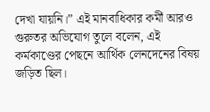দেখা যায়নি।” এই মানবাধিকার কর্মী আরও গুরুতর অভিযোগ তুলে বলেন, এই কর্মকাণ্ডের পেছনে আর্থিক লেনদেনের বিষয় জড়িত ছিল।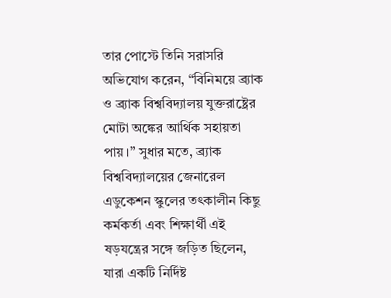তার পোস্টে তিনি সরাসরি অভিযোগ করেন, “বিনিময়ে ব্র্যাক ও ব্র্যাক বিশ্ববিদ্যালয় যুক্তরাষ্ট্রের মোটা অঙ্কের আর্থিক সহায়তা পায়।” সুধার মতে, ব্র্যাক বিশ্ববিদ্যালয়ের জেনারেল এডুকেশন স্কুলের তৎকালীন কিছু কর্মকর্তা এবং শিক্ষার্থী এই ষড়যন্ত্রের সঙ্গে জড়িত ছিলেন, যারা একটি নির্দিষ্ট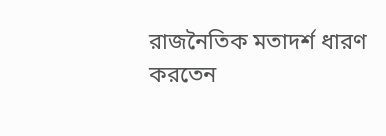রাজনৈতিক মতাদর্শ ধারণ করতেন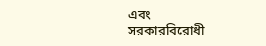এবং
সরকারবিরোধী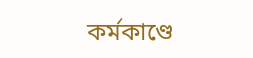কর্মকাণ্ডে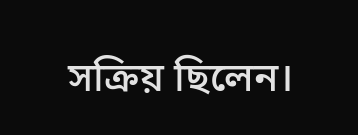সক্রিয় ছিলেন।